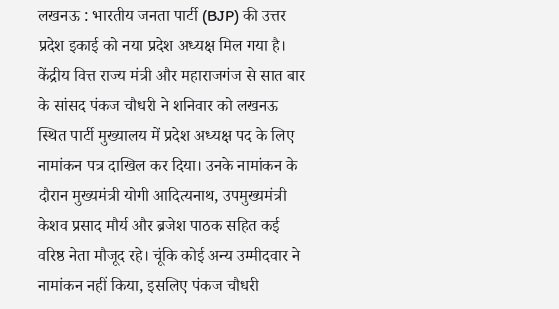लखनऊ : भारतीय जनता पार्टी (BJP) की उत्तर प्रदेश इकाई को नया प्रदेश अध्यक्ष मिल गया है। केंद्रीय वित्त राज्य मंत्री और महाराजगंज से सात बार के सांसद पंकज चौधरी ने शनिवार को लखनऊ स्थित पार्टी मुख्यालय में प्रदेश अध्यक्ष पद के लिए नामांकन पत्र दाखिल कर दिया। उनके नामांकन के दौरान मुख्यमंत्री योगी आदित्यनाथ, उपमुख्यमंत्री केशव प्रसाद मौर्य और ब्रजेश पाठक सहित कई वरिष्ठ नेता मौजूद रहे। चूंकि कोई अन्य उम्मीदवार ने नामांकन नहीं किया, इसलिए पंकज चौधरी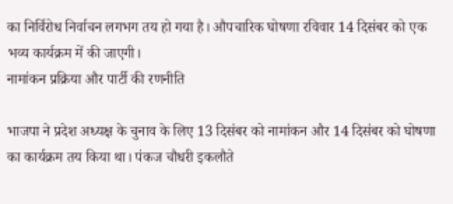का निर्विरोध निर्वाचन लगभग तय हो गया है। औपचारिक घोषणा रविवार 14 दिसंबर को एक भव्य कार्यक्रम में की जाएगी।
नामांकन प्रक्रिया और पार्टी की रणनीति

भाजपा ने प्रदेश अध्यक्ष के चुनाव के लिए 13 दिसंबर को नामांकन और 14 दिसंबर को घोषणा का कार्यक्रम तय किया था। पंकज चौधरी इकलौते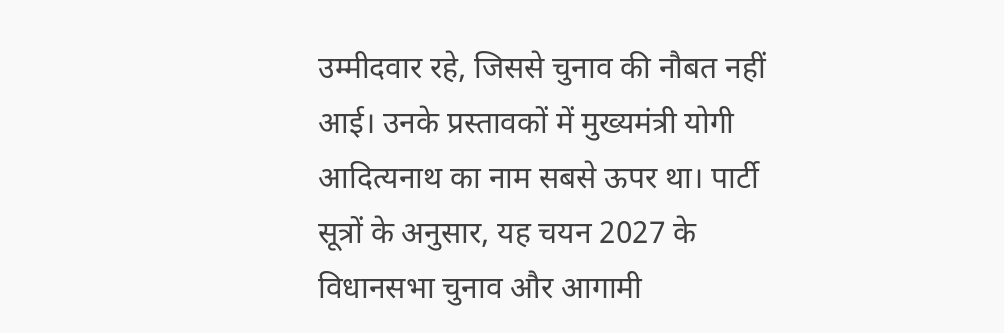उम्मीदवार रहे, जिससे चुनाव की नौबत नहीं आई। उनके प्रस्तावकों में मुख्यमंत्री योगी आदित्यनाथ का नाम सबसे ऊपर था। पार्टी सूत्रों के अनुसार, यह चयन 2027 के विधानसभा चुनाव और आगामी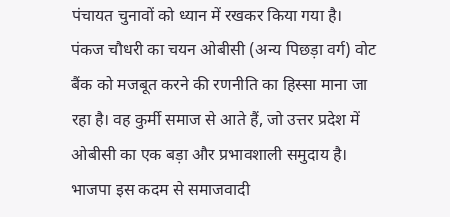पंचायत चुनावों को ध्यान में रखकर किया गया है।
पंकज चौधरी का चयन ओबीसी (अन्य पिछड़ा वर्ग) वोट बैंक को मजबूत करने की रणनीति का हिस्सा माना जा रहा है। वह कुर्मी समाज से आते हैं, जो उत्तर प्रदेश में ओबीसी का एक बड़ा और प्रभावशाली समुदाय है। भाजपा इस कदम से समाजवादी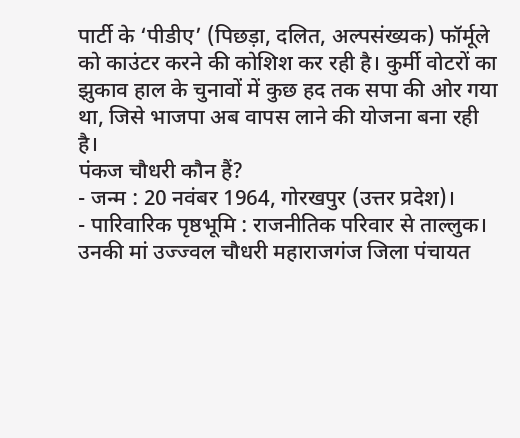पार्टी के ‘पीडीए’ (पिछड़ा, दलित, अल्पसंख्यक) फॉर्मूले को काउंटर करने की कोशिश कर रही है। कुर्मी वोटरों का झुकाव हाल के चुनावों में कुछ हद तक सपा की ओर गया था, जिसे भाजपा अब वापस लाने की योजना बना रही है।
पंकज चौधरी कौन हैं?
- जन्म : 20 नवंबर 1964, गोरखपुर (उत्तर प्रदेश)।
- पारिवारिक पृष्ठभूमि : राजनीतिक परिवार से ताल्लुक। उनकी मां उज्ज्वल चौधरी महाराजगंज जिला पंचायत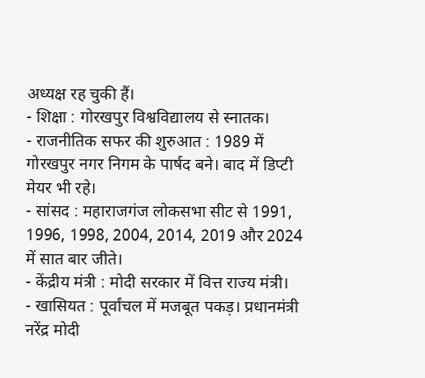अध्यक्ष रह चुकी हैं।
- शिक्षा : गोरखपुर विश्वविद्यालय से स्नातक।
- राजनीतिक सफर की शुरुआत : 1989 में गोरखपुर नगर निगम के पार्षद बने। बाद में डिप्टी मेयर भी रहे।
- सांसद : महाराजगंज लोकसभा सीट से 1991, 1996, 1998, 2004, 2014, 2019 और 2024 में सात बार जीते।
- केंद्रीय मंत्री : मोदी सरकार में वित्त राज्य मंत्री।
- खासियत : पूर्वांचल में मजबूत पकड़। प्रधानमंत्री नरेंद्र मोदी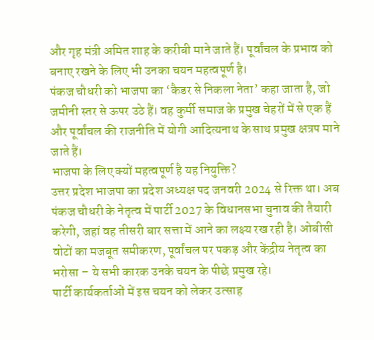और गृह मंत्री अमित शाह के करीबी माने जाते हैं। पूर्वांचल के प्रभाव को बनाए रखने के लिए भी उनका चयन महत्वपूर्ण है।
पंकज चौधरी को भाजपा का ‘कैडर से निकला नेता’ कहा जाता है, जो जमीनी स्तर से ऊपर उठे हैं। वह कुर्मी समाज के प्रमुख चेहरों में से एक हैं और पूर्वांचल की राजनीति में योगी आदित्यनाथ के साथ प्रमुख क्षत्रप माने जाते हैं।
भाजपा के लिए क्यों महत्वपूर्ण है यह नियुक्ति?
उत्तर प्रदेश भाजपा का प्रदेश अध्यक्ष पद जनवरी 2024 से रिक्त था। अब पंकज चौधरी के नेतृत्व में पार्टी 2027 के विधानसभा चुनाव की तैयारी करेगी, जहां वह तीसरी बार सत्ता में आने का लक्ष्य रख रही है। ओबीसी वोटों का मजबूत समीकरण, पूर्वांचल पर पकड़ और केंद्रीय नेतृत्व का भरोसा – ये सभी कारक उनके चयन के पीछे प्रमुख रहे।
पार्टी कार्यकर्ताओं में इस चयन को लेकर उत्साह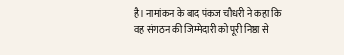है। नामांकन के बाद पंकज चौधरी ने कहा कि वह संगठन की जिम्मेदारी को पूरी निष्ठा से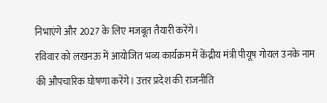निभाएंगे और 2027 के लिए मजबूत तैयारी करेंगे।
रविवार को लखनऊ में आयोजित भव्य कार्यक्रम में केंद्रीय मंत्री पीयूष गोयल उनके नाम की औपचारिक घोषणा करेंगे। उत्तर प्रदेश की राजनीति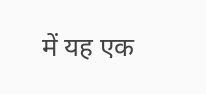में यह एक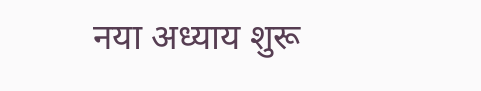नया अध्याय शुरू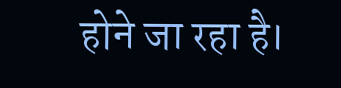होने जा रहा है।